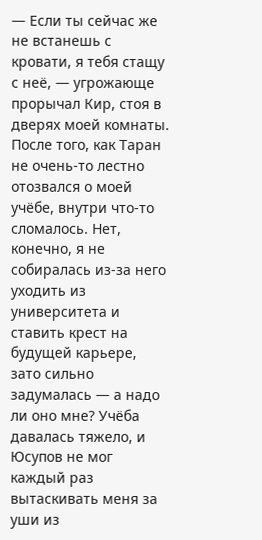— Если ты сейчас же не встанешь с кровати, я тебя стащу с неё, — угрожающе прорычал Кир, стоя в дверях моей комнаты.
После того, как Таран не очень-то лестно отозвался о моей учёбе, внутри что-то сломалось. Нет, конечно, я не собиралась из-за него уходить из университета и ставить крест на будущей карьере, зато сильно задумалась — а надо ли оно мне? Учёба давалась тяжело, и Юсупов не мог каждый раз вытаскивать меня за уши из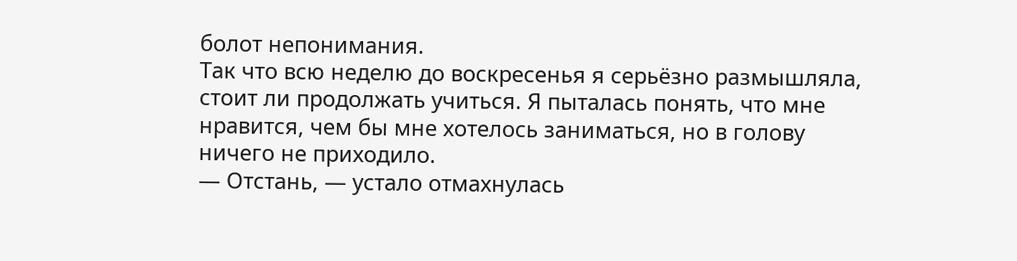болот непонимания.
Так что всю неделю до воскресенья я серьёзно размышляла, стоит ли продолжать учиться. Я пыталась понять, что мне нравится, чем бы мне хотелось заниматься, но в голову ничего не приходило.
— Отстань, — устало отмахнулась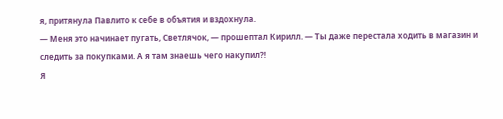я, притянула Павлито к себе в объятия и вздохнула.
— Меня это начинает пугать, Светлячок, — прошептал Кирилл. — Ты даже перестала ходить в магазин и следить за покупками. А я там знаешь чего накупил⁈
Я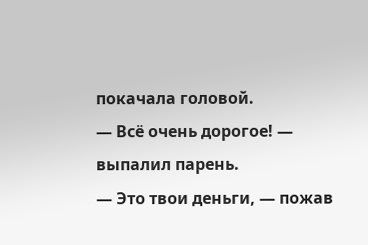покачала головой.
— Всё очень дорогое! — выпалил парень.
— Это твои деньги, — пожав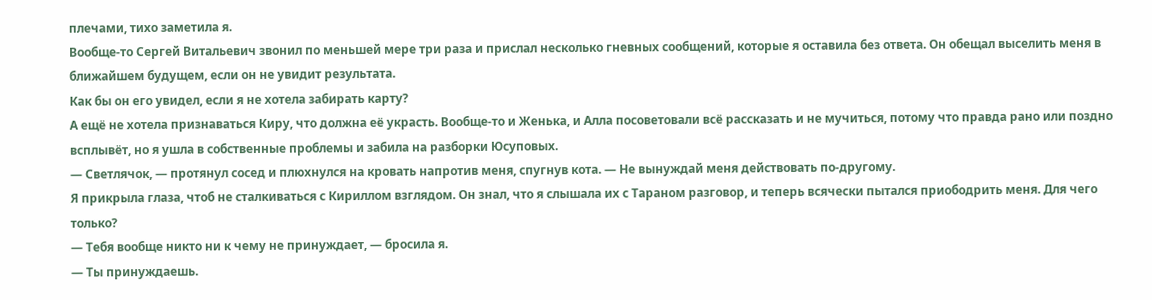плечами, тихо заметила я.
Вообще-то Сергей Витальевич звонил по меньшей мере три раза и прислал несколько гневных сообщений, которые я оставила без ответа. Он обещал выселить меня в ближайшем будущем, если он не увидит результата.
Как бы он его увидел, если я не хотела забирать карту?
А ещё не хотела признаваться Киру, что должна её украсть. Вообще-то и Женька, и Алла посоветовали всё рассказать и не мучиться, потому что правда рано или поздно всплывёт, но я ушла в собственные проблемы и забила на разборки Юсуповых.
— Светлячок, — протянул сосед и плюхнулся на кровать напротив меня, спугнув кота. — Не вынуждай меня действовать по-другому.
Я прикрыла глаза, чтоб не сталкиваться с Кириллом взглядом. Он знал, что я слышала их с Тараном разговор, и теперь всячески пытался приободрить меня. Для чего только?
— Тебя вообще никто ни к чему не принуждает, — бросила я.
— Ты принуждаешь.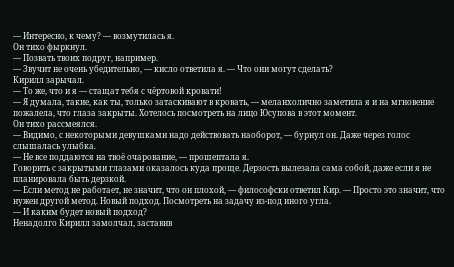— Интересно, к чему? — возмутилась я.
Он тихо фыркнул.
— Позвать твоих подруг, например.
— Звучит не очень убедительно, — кисло ответила я. — Что они могут сделать?
Кирилл зарычал.
— То же, что и я — стащат тебя с чёртовой кровати!
— Я думала, такие, как ты, только затаскивают в кровать, — меланхолично заметила я и на мгновение пожалела, что глаза закрыты. Хотелось посмотреть на лицо Юсупова в этот момент.
Он тихо рассмеялся.
— Видимо, с некоторыми девушками надо действовать наоборот, — бурнул он. Даже через голос слышалась улыбка.
— Не все поддаются на твоё очарование, — прошептала я.
Говорить с закрытыми глазами оказалось куда проще. Дерзость вылезала сама собой, даже если я не планировала быть дерзкой.
— Если метод не работает, не значит, что он плохой, — философски ответил Кир. — Просто это значит, что нужен другой метод. Новый подход. Посмотреть на задачу из-под иного угла.
— И каким будет новый подход?
Ненадолго Кирилл замолчал, заставив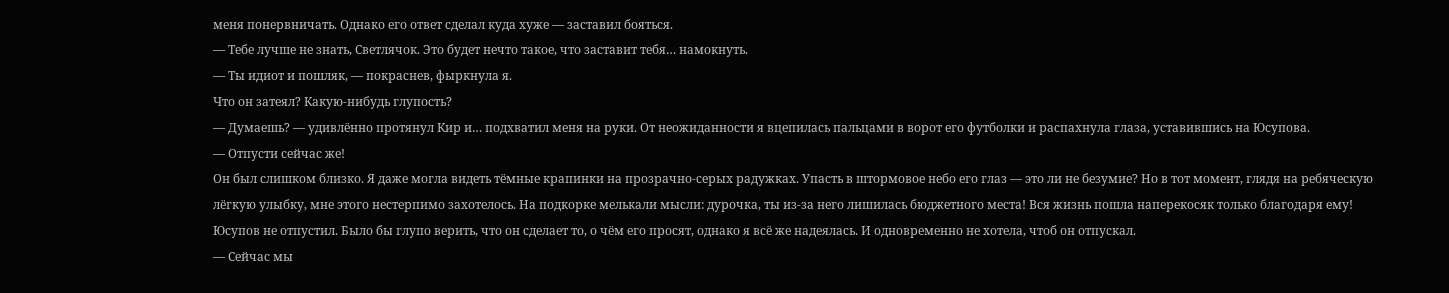меня понервничать. Однако его ответ сделал куда хуже — заставил бояться.
— Тебе лучше не знать, Светлячок. Это будет нечто такое, что заставит тебя… намокнуть.
— Ты идиот и пошляк, — покраснев, фыркнула я.
Что он затеял? Какую-нибудь глупость?
— Думаешь? — удивлённо протянул Кир и… подхватил меня на руки. От неожиданности я вцепилась пальцами в ворот его футболки и распахнула глаза, уставившись на Юсупова.
— Отпусти сейчас же!
Он был слишком близко. Я даже могла видеть тёмные крапинки на прозрачно-серых радужках. Упасть в штормовое небо его глаз — это ли не безумие? Но в тот момент, глядя на ребяческую лёгкую улыбку, мне этого нестерпимо захотелось. На подкорке мелькали мысли: дурочка, ты из-за него лишилась бюджетного места! Вся жизнь пошла наперекосяк только благодаря ему!
Юсупов не отпустил. Было бы глупо верить, что он сделает то, о чём его просят, однако я всё же надеялась. И одновременно не хотела, чтоб он отпускал.
— Сейчас мы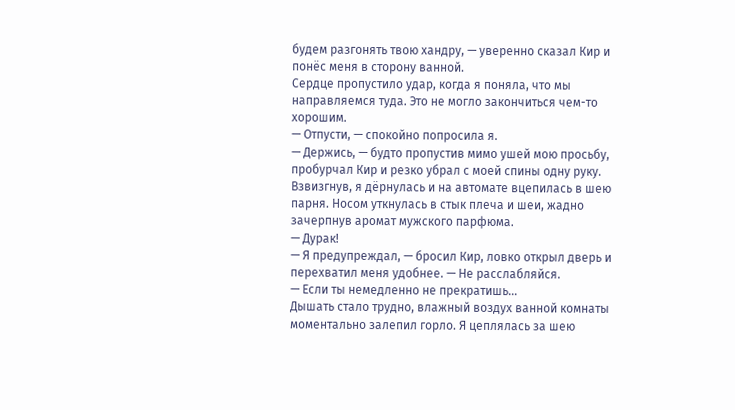будем разгонять твою хандру, — уверенно сказал Кир и понёс меня в сторону ванной.
Сердце пропустило удар, когда я поняла, что мы направляемся туда. Это не могло закончиться чем-то хорошим.
— Отпусти, — спокойно попросила я.
— Держись, — будто пропустив мимо ушей мою просьбу, пробурчал Кир и резко убрал с моей спины одну руку.
Взвизгнув, я дёрнулась и на автомате вцепилась в шею парня. Носом уткнулась в стык плеча и шеи, жадно зачерпнув аромат мужского парфюма.
— Дурак!
— Я предупреждал, — бросил Кир, ловко открыл дверь и перехватил меня удобнее. — Не расслабляйся.
— Если ты немедленно не прекратишь…
Дышать стало трудно, влажный воздух ванной комнаты моментально залепил горло. Я цеплялась за шею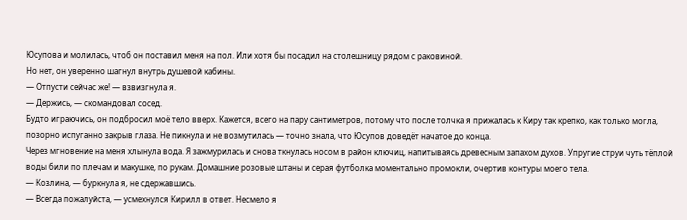Юсупова и молилась, чтоб он поставил меня на пол. Или хотя бы посадил на столешницу рядом с раковиной.
Но нет, он уверенно шагнул внутрь душевой кабины.
— Отпусти сейчас же! — взвизгнула я.
— Держись, — скомандовал сосед.
Будто играючись, он подбросил моё тело вверх. Кажется, всего на пару сантиметров, потому что после толчка я прижалась к Киру так крепко, как только могла, позорно испуганно закрыв глаза. Не пикнула и не возмутилась — точно знала, что Юсупов доведёт начатое до конца.
Через мгновение на меня хлынула вода. Я зажмурилась и снова ткнулась носом в район ключиц, напитываясь древесным запахом духов. Упругие струи чуть тёплой воды били по плечам и макушке, по рукам. Домашние розовые штаны и серая футболка моментально промокли, очертив контуры моего тела.
— Козлина, — буркнула я, не сдержавшись.
— Всегда пожалуйста, — усмехнулся Кирилл в ответ. Несмело я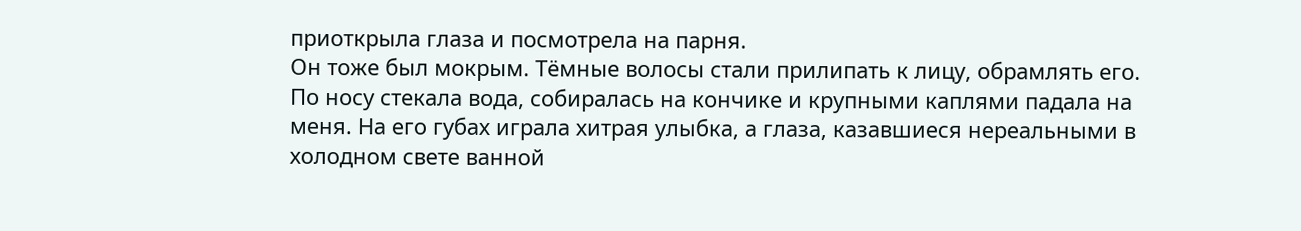приоткрыла глаза и посмотрела на парня.
Он тоже был мокрым. Тёмные волосы стали прилипать к лицу, обрамлять его. По носу стекала вода, собиралась на кончике и крупными каплями падала на меня. На его губах играла хитрая улыбка, а глаза, казавшиеся нереальными в холодном свете ванной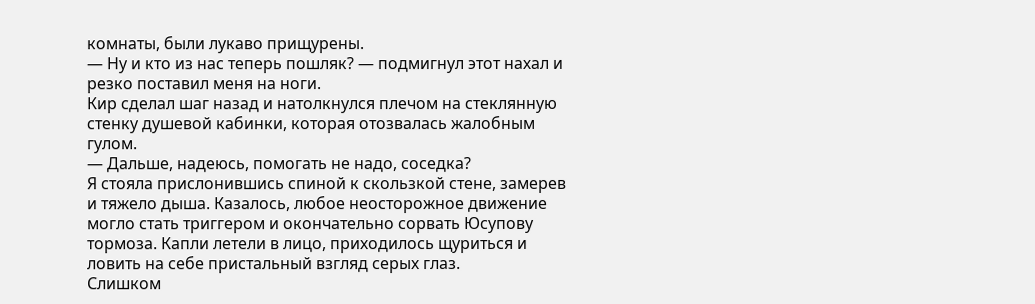комнаты, были лукаво прищурены.
— Ну и кто из нас теперь пошляк? — подмигнул этот нахал и резко поставил меня на ноги.
Кир сделал шаг назад и натолкнулся плечом на стеклянную стенку душевой кабинки, которая отозвалась жалобным гулом.
— Дальше, надеюсь, помогать не надо, соседка?
Я стояла прислонившись спиной к скользкой стене, замерев и тяжело дыша. Казалось, любое неосторожное движение могло стать триггером и окончательно сорвать Юсупову тормоза. Капли летели в лицо, приходилось щуриться и ловить на себе пристальный взгляд серых глаз.
Слишком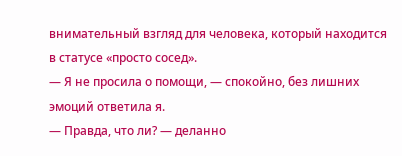внимательный взгляд для человека, который находится в статусе «просто сосед».
— Я не просила о помощи, — спокойно, без лишних эмоций ответила я.
— Правда, что ли? — деланно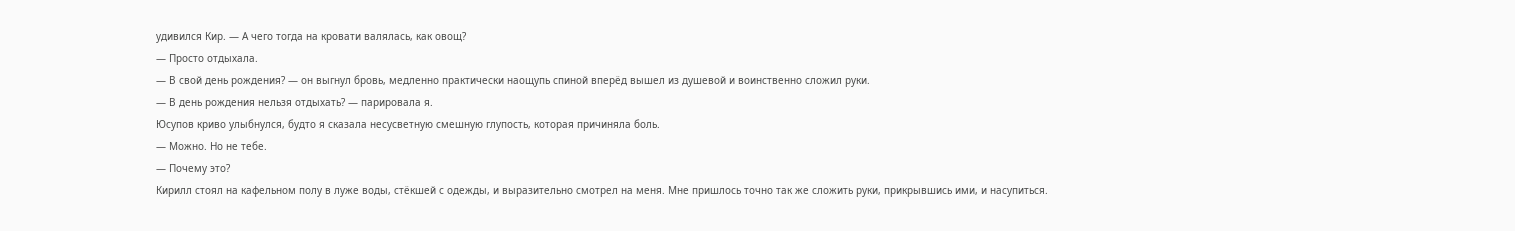удивился Кир. — А чего тогда на кровати валялась, как овощ?
— Просто отдыхала.
— В свой день рождения? — он выгнул бровь, медленно практически наощупь спиной вперёд вышел из душевой и воинственно сложил руки.
— В день рождения нельзя отдыхать? — парировала я.
Юсупов криво улыбнулся, будто я сказала несусветную смешную глупость, которая причиняла боль.
— Можно. Но не тебе.
— Почему это?
Кирилл стоял на кафельном полу в луже воды, стёкшей с одежды, и выразительно смотрел на меня. Мне пришлось точно так же сложить руки, прикрывшись ими, и насупиться.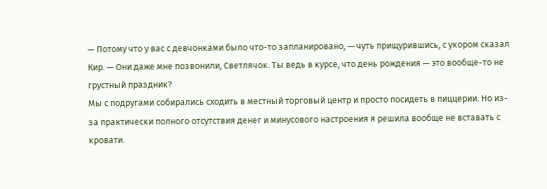— Потому что у вас с девчонками было что-то запланировано, — чуть прищурившись, с укором сказал Кир. — Они даже мне позвонили, Светлячок. Ты ведь в курсе, что день рождения — это вообще-то не грустный праздник?
Мы с подругами собирались сходить в местный торговый центр и просто посидеть в пиццерии. Но из-за практически полного отсутствия денег и минусового настроения я решила вообще не вставать с кровати.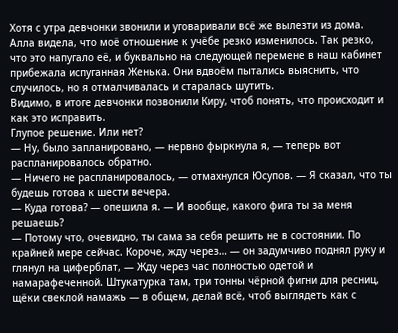Хотя с утра девчонки звонили и уговаривали всё же вылезти из дома.
Алла видела, что моё отношение к учёбе резко изменилось. Так резко, что это напугало её, и буквально на следующей перемене в наш кабинет прибежала испуганная Женька. Они вдвоём пытались выяснить, что случилось, но я отмалчивалась и старалась шутить.
Видимо, в итоге девчонки позвонили Киру, чтоб понять, что происходит и как это исправить.
Глупое решение. Или нет?
— Ну, было запланировано, — нервно фыркнула я, — теперь вот распланировалось обратно.
— Ничего не распланировалось, — отмахнулся Юсупов. — Я сказал, что ты будешь готова к шести вечера.
— Куда готова? — опешила я. — И вообще, какого фига ты за меня решаешь?
— Потому что, очевидно, ты сама за себя решить не в состоянии. По крайней мере сейчас. Короче, жду через… — он задумчиво поднял руку и глянул на циферблат, — Жду через час полностью одетой и намарафеченной. Штукатурка там, три тонны чёрной фигни для ресниц, щёки свеклой намажь — в общем, делай всё, чтоб выглядеть как с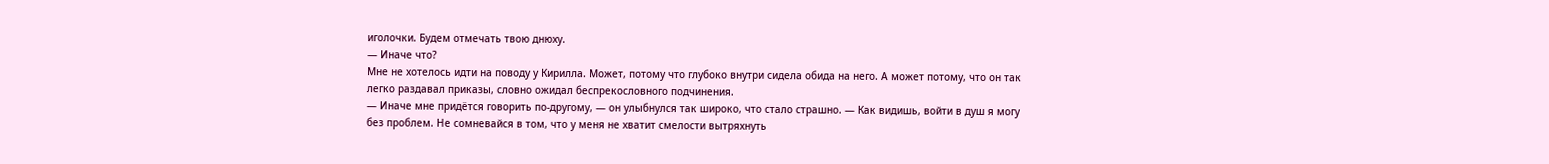иголочки. Будем отмечать твою днюху.
— Иначе что?
Мне не хотелось идти на поводу у Кирилла. Может, потому что глубоко внутри сидела обида на него. А может потому, что он так легко раздавал приказы, словно ожидал беспрекословного подчинения.
— Иначе мне придётся говорить по-другому, — он улыбнулся так широко, что стало страшно. — Как видишь, войти в душ я могу без проблем. Не сомневайся в том, что у меня не хватит смелости вытряхнуть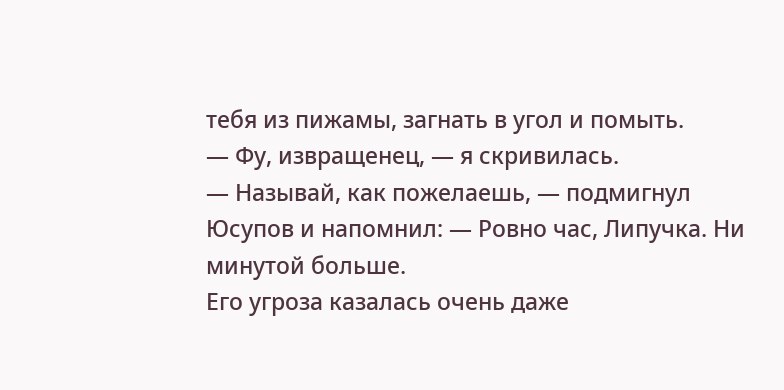тебя из пижамы, загнать в угол и помыть.
— Фу, извращенец, — я скривилась.
— Называй, как пожелаешь, — подмигнул Юсупов и напомнил: — Ровно час, Липучка. Ни минутой больше.
Его угроза казалась очень даже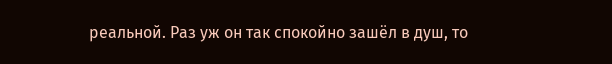реальной. Раз уж он так спокойно зашёл в душ, то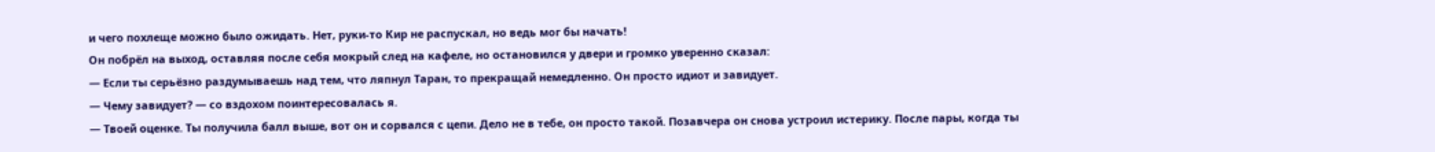и чего похлеще можно было ожидать. Нет, руки-то Кир не распускал, но ведь мог бы начать!
Он побрёл на выход, оставляя после себя мокрый след на кафеле, но остановился у двери и громко уверенно сказал:
— Если ты серьёзно раздумываешь над тем, что ляпнул Таран, то прекращай немедленно. Он просто идиот и завидует.
— Чему завидует? — со вздохом поинтересовалась я.
— Твоей оценке. Ты получила балл выше, вот он и сорвался с цепи. Дело не в тебе, он просто такой. Позавчера он снова устроил истерику. После пары, когда ты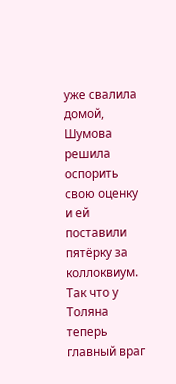уже свалила домой, Шумова решила оспорить свою оценку и ей поставили пятёрку за коллоквиум. Так что у Толяна теперь главный враг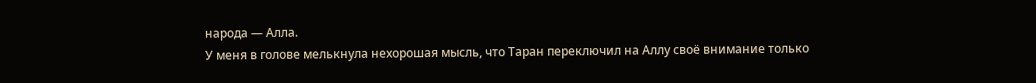народа — Алла.
У меня в голове мелькнула нехорошая мысль, что Таран переключил на Аллу своё внимание только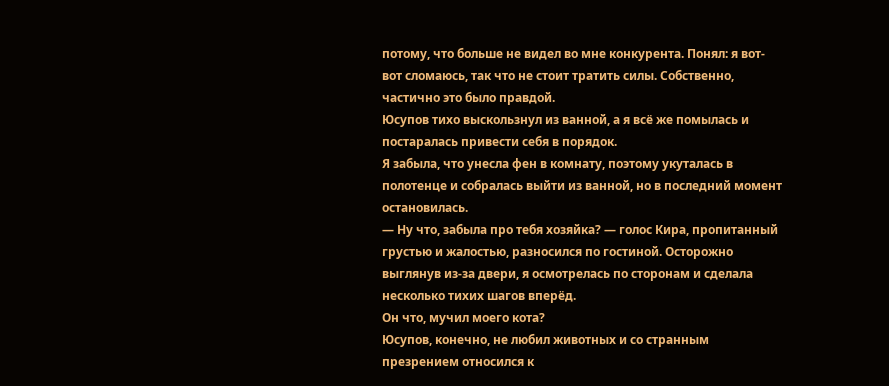потому, что больше не видел во мне конкурента. Понял: я вот-вот сломаюсь, так что не стоит тратить силы. Собственно, частично это было правдой.
Юсупов тихо выскользнул из ванной, а я всё же помылась и постаралась привести себя в порядок.
Я забыла, что унесла фен в комнату, поэтому укуталась в полотенце и собралась выйти из ванной, но в последний момент остановилась.
— Ну что, забыла про тебя хозяйка? — голос Кира, пропитанный грустью и жалостью, разносился по гостиной. Осторожно выглянув из-за двери, я осмотрелась по сторонам и сделала несколько тихих шагов вперёд.
Он что, мучил моего кота?
Юсупов, конечно, не любил животных и со странным презрением относился к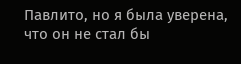Павлито, но я была уверена, что он не стал бы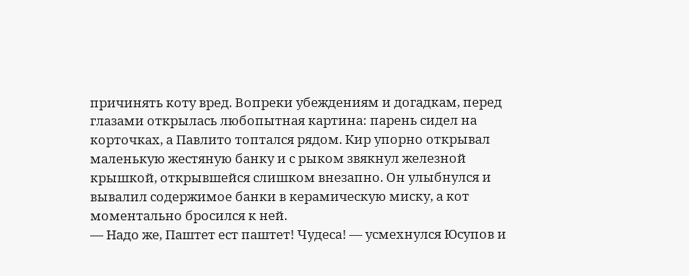причинять коту вред. Вопреки убеждениям и догадкам, перед глазами открылась любопытная картина: парень сидел на корточках, а Павлито топтался рядом. Кир упорно открывал маленькую жестяную банку и с рыком звякнул железной крышкой, открывшейся слишком внезапно. Он улыбнулся и вывалил содержимое банки в керамическую миску, а кот моментально бросился к ней.
— Надо же, Паштет ест паштет! Чудеса! — усмехнулся Юсупов и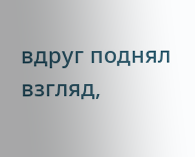вдруг поднял взгляд,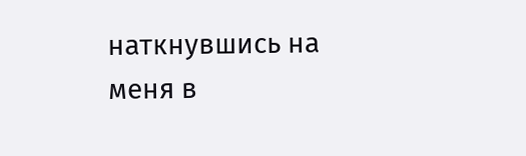наткнувшись на меня в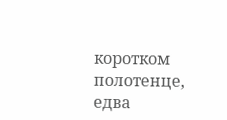коротком полотенце, едва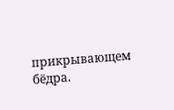прикрывающем бёдра.